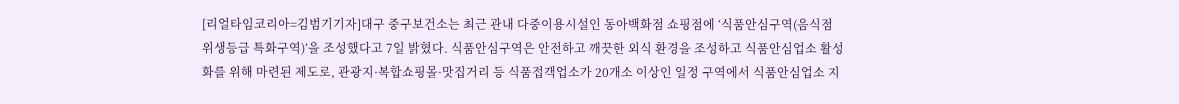[리얼타임코리아=김범기기자]대구 중구보건소는 최근 관내 다중이용시설인 동아백화점 쇼핑점에 ‘식품안심구역(음식점 위생등급 특화구역)’을 조성했다고 7일 밝혔다. 식품안심구역은 안전하고 깨끗한 외식 환경을 조성하고 식품안심업소 활성화를 위해 마련된 제도로, 관광지·복합쇼핑몰·맛집거리 등 식품접객업소가 20개소 이상인 일정 구역에서 식품안심업소 지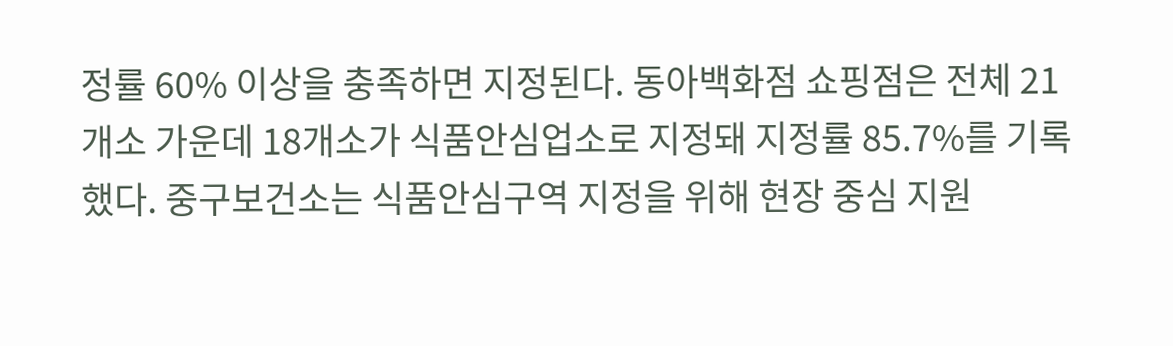정률 60% 이상을 충족하면 지정된다. 동아백화점 쇼핑점은 전체 21개소 가운데 18개소가 식품안심업소로 지정돼 지정률 85.7%를 기록했다. 중구보건소는 식품안심구역 지정을 위해 현장 중심 지원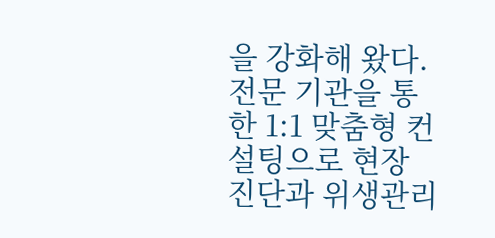을 강화해 왔다. 전문 기관을 통한 1:1 맞춤형 컨설팅으로 현장 진단과 위생관리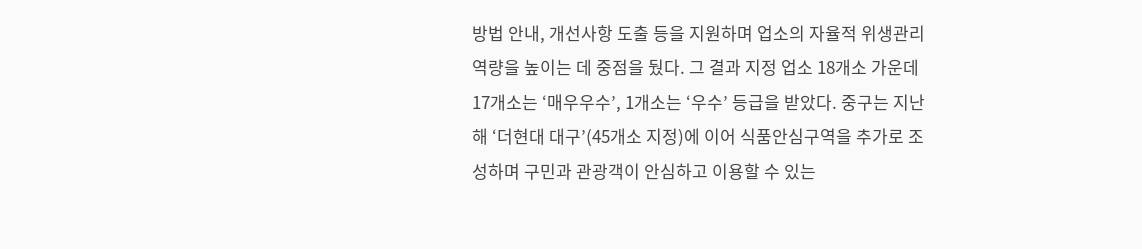방법 안내, 개선사항 도출 등을 지원하며 업소의 자율적 위생관리 역량을 높이는 데 중점을 뒀다. 그 결과 지정 업소 18개소 가운데 17개소는 ‘매우우수’, 1개소는 ‘우수’ 등급을 받았다. 중구는 지난해 ‘더현대 대구’(45개소 지정)에 이어 식품안심구역을 추가로 조성하며 구민과 관광객이 안심하고 이용할 수 있는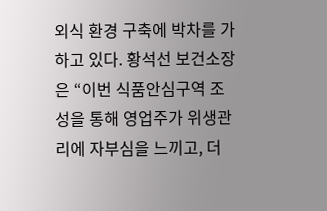외식 환경 구축에 박차를 가하고 있다. 황석선 보건소장은 “이번 식품안심구역 조성을 통해 영업주가 위생관리에 자부심을 느끼고, 더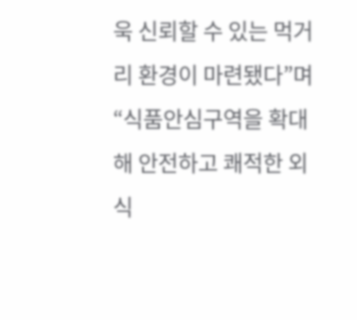욱 신뢰할 수 있는 먹거리 환경이 마련됐다”며 “식품안심구역을 확대해 안전하고 쾌적한 외식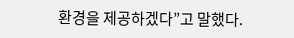환경을 제공하겠다”고 말했다.